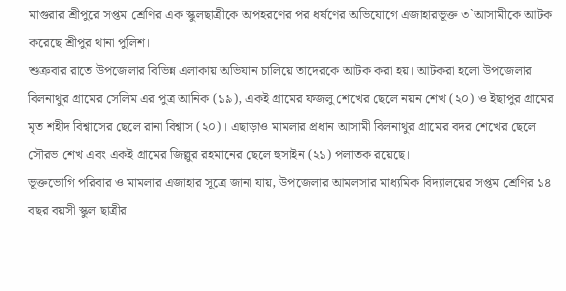মাগুরার শ্রীপুরে সপ্তম শ্রেণির এক স্কুলছাত্রীকে অপহরণের পর ধর্ষণের অভিযোগে এজাহারভূক্ত ৩`আসামীকে আটক করেছে শ্রীপুর থানা পুলিশ।
শুক্রবার রাতে উপজেলার বিভিন্ন এলাকায় অভিযান চালিয়ে তাদেরকে আটক করা হয়। আটকরা হলো উপজেলার বিলনাথুর গ্রামের সেলিম এর পুত্র আনিক (১৯), একই গ্রামের ফজলু শেখের ছেলে নয়ন শেখ (২০) ও ইছাপুর গ্রামের মৃত শহীদ বিশ্বাসের ছেলে রানা বিশ্বাস (২০)। এছাড়াও মামলার প্রধান আসামী বিলনাথুর গ্রামের বদর শেখের ছেলে সৌরভ শেখ এবং একই গ্রামের জিল্লুর রহমানের ছেলে হুসাইন (২১) পলাতক রয়েছে।
ভূক্তভোগি পরিবার ও মামলার এজাহার সূত্রে জানা যায়, উপজেলার আমলসার মাধ্যমিক বিদ্যালয়ের সপ্তম শ্রেণির ১৪ বছর বয়সী স্কুল ছাত্রীর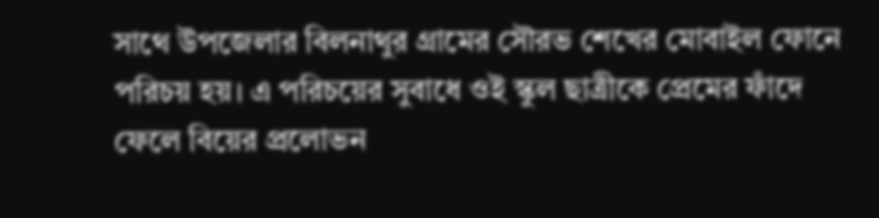সাথে উপজেলার বিলনাথুর গ্রামের সৌরভ শেখের মোবাইল ফোনে পরিচয় হয়। এ পরিচয়ের সুবাধে ওই স্কুল ছাত্রীকে প্রেমের ফাঁদে ফেলে বিয়ের প্রলোভন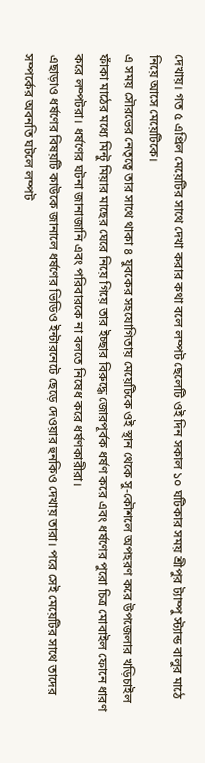দেখায়। গত ৫ এপ্রিল মেয়েটির সাথে দেখা করার কথা বলে লম্পট ছেলেটি ওই দিন সকাল ১০ ঘটিকার সময় শ্রীপুর ট্যাম্পু স্ট্যান্ড বালুর মাঠে নিয়ে আসে মেয়েটিকে।
এ সময় সৌরভের নেতৃত্বে তার সাথে থাকা ৪ যুবকের সহযোগিতায় মেয়েটিকে ওই স্থান থেকে সু-কৌশলে অপহরণ করে উপজেলার খড়িচাইল ফাঁকা মাঠের মধ্যে মিন্টু মিয়ার মাছের ঘেরে নিয়ে গিয়ে তার ইচ্ছার বিরুদ্ধে জোরপূর্বক ধর্ষণ করে এবং ধর্ষণের পুরো চিত্র মোবাইল ফোনে ধারণ করে লম্পটরা। ধর্ষণের ঘটনা জানাজানি এবং পরিবারকে না বলতে নিষেধ করে ধর্ষণকারীরা।
এছাড়াও ধর্ষণের বিষয়টি কাউকে জানালে ধর্ষণের ভিডিও ইন্টারনেটে ছেড়ে দেওয়ার হুনকিও দেখায় তারা। পরে সেই মেয়েটির সাথে তাদের সম্পর্কের অবনতি ঘটলে লম্পট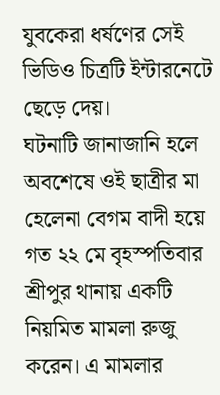যুবকেরা ধর্ষণের সেই ভিডিও চিত্রটি ইন্টারনেটে ছেড়ে দেয়।
ঘটনাটি জানাজানি হলে অবশেষে ওই ছাত্রীর মা হেলেনা বেগম বাদী হয়ে গত ২২ মে বৃহস্পতিবার শ্রীপুর থানায় একটি নিয়মিত মামলা রুজু করেন। এ মামলার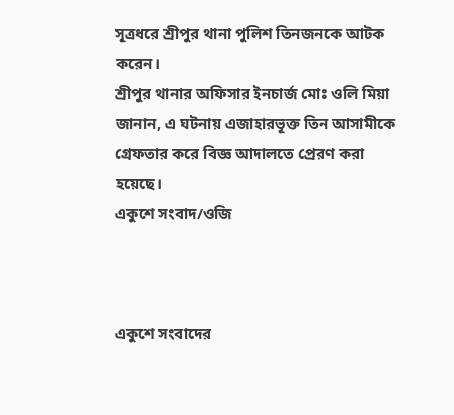সূত্রধরে শ্রীপুর থানা পুলিশ তিনজনকে আটক করেন।
শ্রীপুর থানার অফিসার ইনচার্জ মোঃ ওলি মিয়া জানান, এ ঘটনায় এজাহারভূক্ত তিন আসামীকে গ্রেফতার করে বিজ্ঞ আদালতে প্রেরণ করা হয়েছে।
একুশে সংবাদ/ওজি



একুশে সংবাদের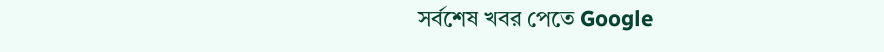সর্বশেষ খবর পেতে Google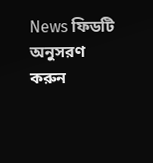News ফিডটি অনুসরণ করুন